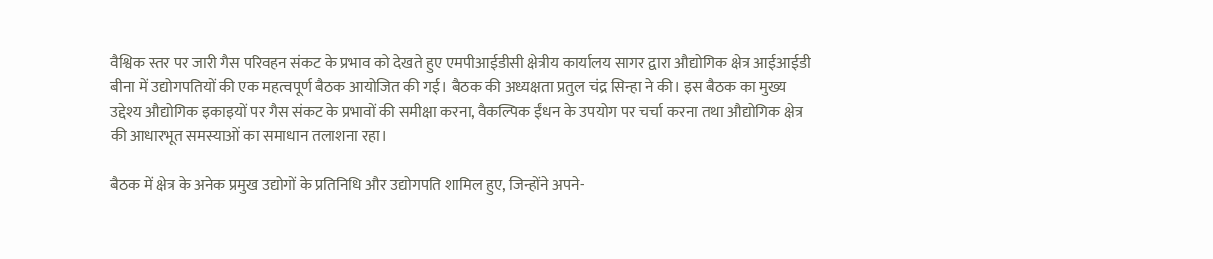वैश्विक स्तर पर जारी गैस परिवहन संकट के प्रभाव को देखते हुए एमपीआईडीसी क्षेत्रीय कार्यालय सागर द्वारा औद्योगिक क्षेत्र आईआईडी बीना में उद्योगपतियों की एक महत्वपूर्ण बैठक आयोजित की गई। बैठक की अध्यक्षता प्रतुल चंद्र सिन्हा ने की। इस बैठक का मुख्य उद्देश्य औद्योगिक इकाइयों पर गैस संकट के प्रभावों की समीक्षा करना, वैकल्पिक ईंधन के उपयोग पर चर्चा करना तथा औद्योगिक क्षेत्र की आधारभूत समस्याओं का समाधान तलाशना रहा।

बैठक में क्षेत्र के अनेक प्रमुख उद्योगों के प्रतिनिधि और उद्योगपति शामिल हुए, जिन्होंने अपने-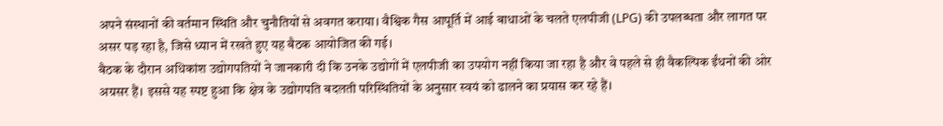अपने संस्थानों की वर्तमान स्थिति और चुनौतियों से अवगत कराया। वैश्विक गैस आपूर्ति में आई बाधाओं के चलते एलपीजी (LPG) की उपलब्धता और लागत पर असर पड़ रहा है, जिसे ध्यान में रखते हुए यह बैठक आयोजित की गई।
बैठक के दौरान अधिकांश उद्योगपतियों ने जानकारी दी कि उनके उद्योगों में एलपीजी का उपयोग नहीं किया जा रहा है और वे पहले से ही वैकल्पिक ईंधनों की ओर अग्रसर हैं। इससे यह स्पष्ट हुआ कि क्षेत्र के उद्योगपति बदलती परिस्थितियों के अनुसार स्वयं को ढालने का प्रयास कर रहे हैं।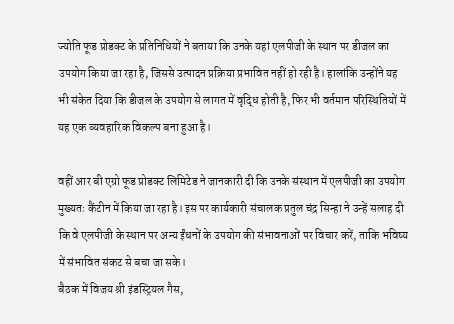ज्योति फूड प्रोडक्ट के प्रतिनिधियों ने बताया कि उनके यहां एलपीजी के स्थान पर डीजल का उपयोग किया जा रहा है, जिससे उत्पादन प्रक्रिया प्रभावित नहीं हो रही है। हालांकि उन्होंने यह भी संकेत दिया कि डीजल के उपयोग से लागत में वृद्धि होती है, फिर भी वर्तमान परिस्थितियों में यह एक व्यवहारिक विकल्प बना हुआ है।

वहीं आर बी एग्रो फूड प्रोडक्ट लिमिटेड ने जानकारी दी कि उनके संस्थान में एलपीजी का उपयोग मुख्यतः कैंटीन में किया जा रहा है। इस पर कार्यकारी संचालक प्रतुल चंद्र सिन्हा ने उन्हें सलाह दी कि वे एलपीजी के स्थान पर अन्य ईंधनों के उपयोग की संभावनाओं पर विचार करें, ताकि भविष्य में संभावित संकट से बचा जा सके।
बैठक में विजय श्री इंडस्ट्रियल गैस,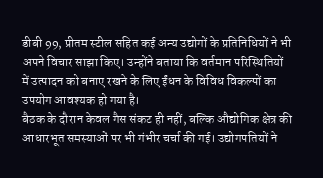डीबी 99, प्रीतम स्टील सहित कई अन्य उद्योगों के प्रतिनिधियों ने भी अपने विचार साझा किए। उन्होंने बताया कि वर्तमान परिस्थितियों में उत्पादन को बनाए रखने के लिए ईंधन के विविध विकल्पों का उपयोग आवश्यक हो गया है।
बैठक के दौरान केवल गैस संकट ही नहीं, बल्कि औद्योगिक क्षेत्र की आधारभूत समस्याओं पर भी गंभीर चर्चा की गई। उद्योगपतियों ने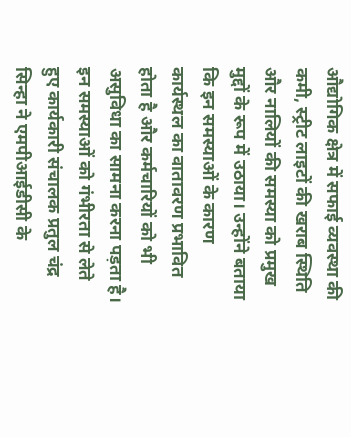औद्योगिक क्षेत्र में सफाई व्यवस्था की कमी, स्ट्रीट लाइटों की खराब स्थिति और नालियों की समस्या को प्रमुख मुद्दों के रूप में उठाया। उन्होंने बताया कि इन समस्याओं के कारण कार्यस्थल का वातावरण प्रभावित होता है और कर्मचारियों को भी असुविधा का सामना करना पड़ता है।
इन समस्याओं को गंभीरता से लेते हुए कार्यकारी संचालक प्रतुल चंद्र सिन्हा ने एमपीआईडीसी के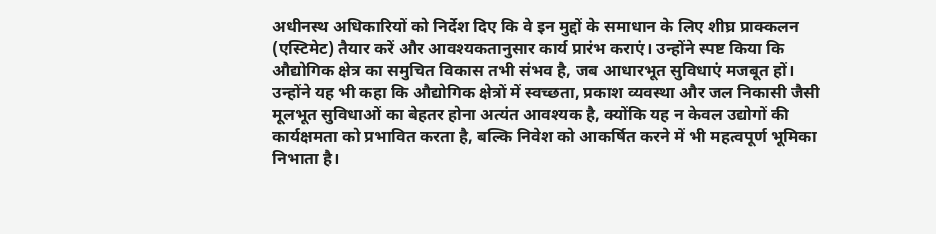अधीनस्थ अधिकारियों को निर्देश दिए कि वे इन मुद्दों के समाधान के लिए शीघ्र प्राक्कलन (एस्टिमेट) तैयार करें और आवश्यकतानुसार कार्य प्रारंभ कराएं। उन्होंने स्पष्ट किया कि औद्योगिक क्षेत्र का समुचित विकास तभी संभव है, जब आधारभूत सुविधाएं मजबूत हों।
उन्होंने यह भी कहा कि औद्योगिक क्षेत्रों में स्वच्छता, प्रकाश व्यवस्था और जल निकासी जैसी मूलभूत सुविधाओं का बेहतर होना अत्यंत आवश्यक है, क्योंकि यह न केवल उद्योगों की कार्यक्षमता को प्रभावित करता है, बल्कि निवेश को आकर्षित करने में भी महत्वपूर्ण भूमिका निभाता है।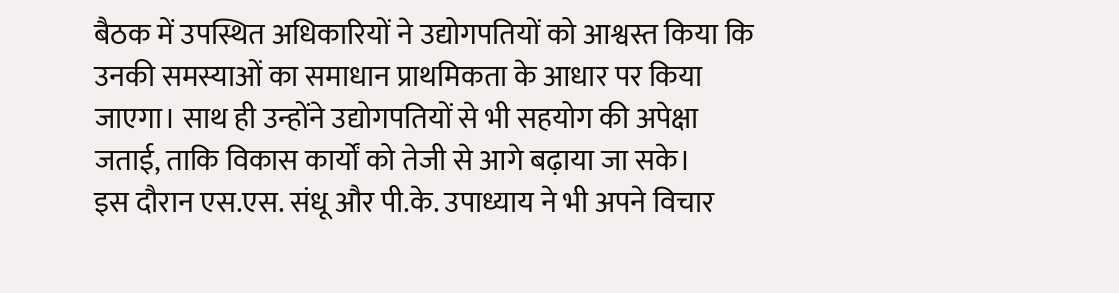बैठक में उपस्थित अधिकारियों ने उद्योगपतियों को आश्वस्त किया कि उनकी समस्याओं का समाधान प्राथमिकता के आधार पर किया जाएगा। साथ ही उन्होंने उद्योगपतियों से भी सहयोग की अपेक्षा जताई, ताकि विकास कार्यों को तेजी से आगे बढ़ाया जा सके।
इस दौरान एस.एस. संधू और पी.के. उपाध्याय ने भी अपने विचार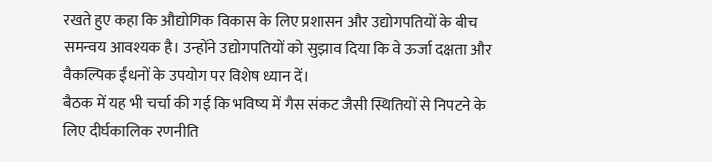रखते हुए कहा कि औद्योगिक विकास के लिए प्रशासन और उद्योगपतियों के बीच समन्वय आवश्यक है। उन्होंने उद्योगपतियों को सुझाव दिया कि वे ऊर्जा दक्षता और वैकल्पिक ईंधनों के उपयोग पर विशेष ध्यान दें।
बैठक में यह भी चर्चा की गई कि भविष्य में गैस संकट जैसी स्थितियों से निपटने के लिए दीर्घकालिक रणनीति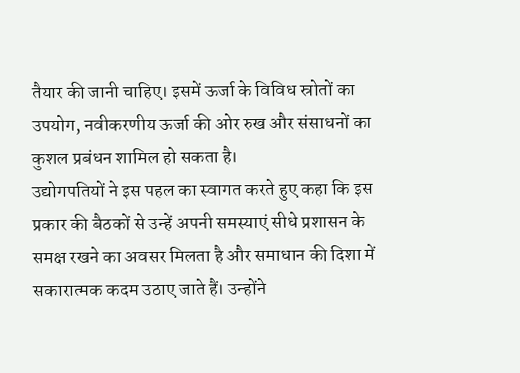तैयार की जानी चाहिए। इसमें ऊर्जा के विविध स्रोतों का उपयोग, नवीकरणीय ऊर्जा की ओर रुख और संसाधनों का कुशल प्रबंधन शामिल हो सकता है।
उद्योगपतियों ने इस पहल का स्वागत करते हुए कहा कि इस प्रकार की बैठकों से उन्हें अपनी समस्याएं सीधे प्रशासन के समक्ष रखने का अवसर मिलता है और समाधान की दिशा में सकारात्मक कदम उठाए जाते हैं। उन्होंने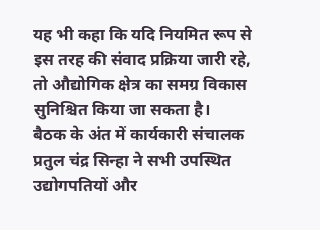यह भी कहा कि यदि नियमित रूप से इस तरह की संवाद प्रक्रिया जारी रहे, तो औद्योगिक क्षेत्र का समग्र विकास सुनिश्चित किया जा सकता है।
बैठक के अंत में कार्यकारी संचालक प्रतुल चंद्र सिन्हा ने सभी उपस्थित उद्योगपतियों और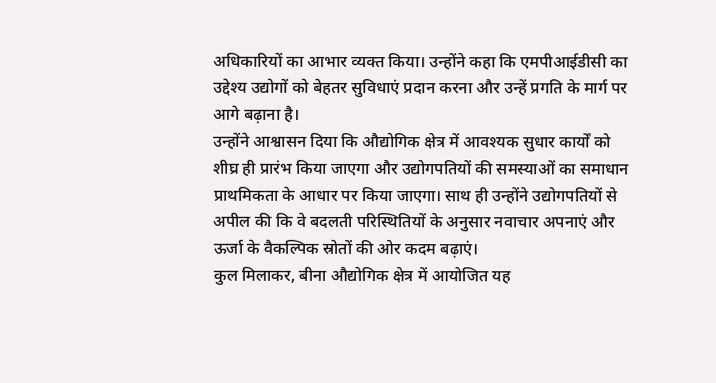अधिकारियों का आभार व्यक्त किया। उन्होंने कहा कि एमपीआईडीसी का उद्देश्य उद्योगों को बेहतर सुविधाएं प्रदान करना और उन्हें प्रगति के मार्ग पर आगे बढ़ाना है।
उन्होंने आश्वासन दिया कि औद्योगिक क्षेत्र में आवश्यक सुधार कार्यों को शीघ्र ही प्रारंभ किया जाएगा और उद्योगपतियों की समस्याओं का समाधान प्राथमिकता के आधार पर किया जाएगा। साथ ही उन्होंने उद्योगपतियों से अपील की कि वे बदलती परिस्थितियों के अनुसार नवाचार अपनाएं और ऊर्जा के वैकल्पिक स्रोतों की ओर कदम बढ़ाएं।
कुल मिलाकर, बीना औद्योगिक क्षेत्र में आयोजित यह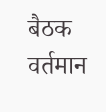बैठक वर्तमान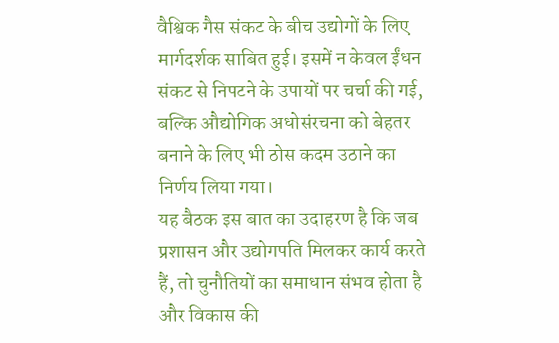वैश्विक गैस संकट के बीच उद्योगों के लिए मार्गदर्शक साबित हुई। इसमें न केवल ईंधन संकट से निपटने के उपायों पर चर्चा की गई, बल्कि औद्योगिक अधोसंरचना को बेहतर बनाने के लिए भी ठोस कदम उठाने का निर्णय लिया गया।
यह बैठक इस बात का उदाहरण है कि जब प्रशासन और उद्योगपति मिलकर कार्य करते हैं, तो चुनौतियों का समाधान संभव होता है और विकास की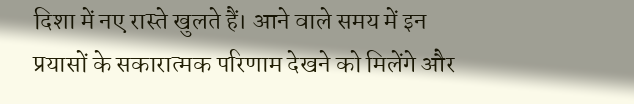दिशा में नए रास्ते खुलते हैं। आने वाले समय में इन प्रयासों के सकारात्मक परिणाम देखने को मिलेंगे और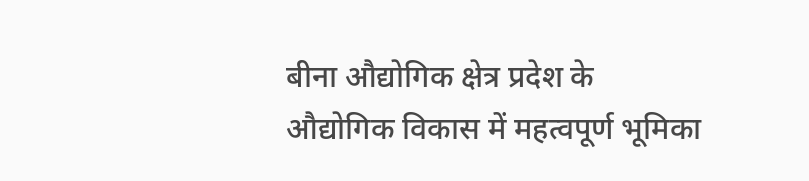बीना औद्योगिक क्षेत्र प्रदेश के औद्योगिक विकास में महत्वपूर्ण भूमिका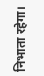निभाता रहेगा।